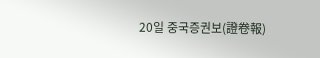20일 중국증권보(證卷報)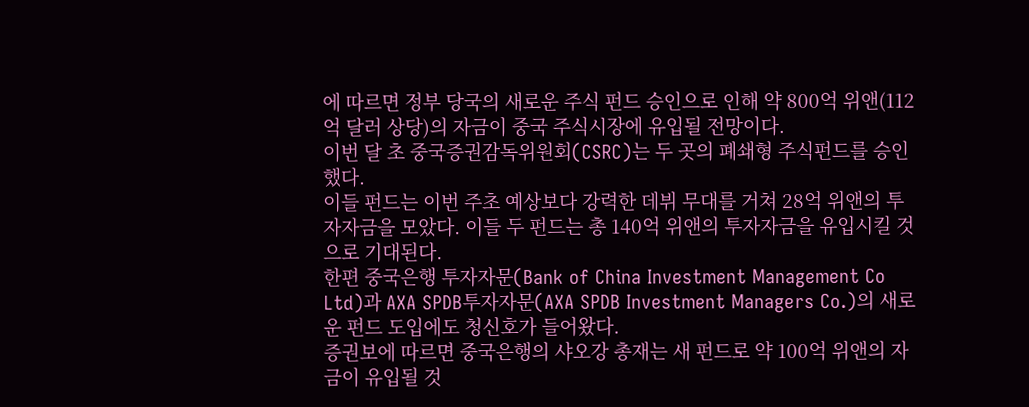에 따르면 정부 당국의 새로운 주식 펀드 승인으로 인해 약 800억 위앤(112억 달러 상당)의 자금이 중국 주식시장에 유입될 전망이다.
이번 달 초 중국증권감독위원회(CSRC)는 두 곳의 폐쇄형 주식펀드를 승인했다.
이들 펀드는 이번 주초 예상보다 강력한 데뷔 무대를 거쳐 28억 위앤의 투자자금을 모았다. 이들 두 펀드는 총 140억 위앤의 투자자금을 유입시킬 것으로 기대된다.
한편 중국은행 투자자문(Bank of China Investment Management Co Ltd)과 AXA SPDB투자자문(AXA SPDB Investment Managers Co.)의 새로운 펀드 도입에도 청신호가 들어왔다.
증권보에 따르면 중국은행의 샤오강 총재는 새 펀드로 약 100억 위앤의 자금이 유입될 것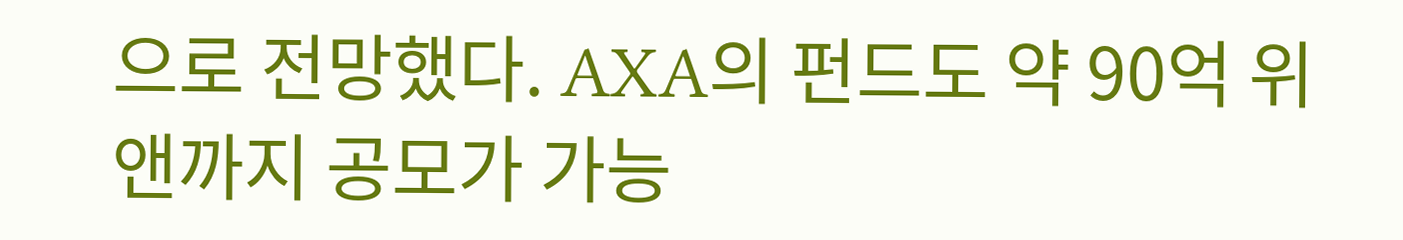으로 전망했다. AXA의 펀드도 약 90억 위앤까지 공모가 가능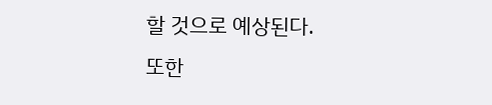할 것으로 예상된다.
또한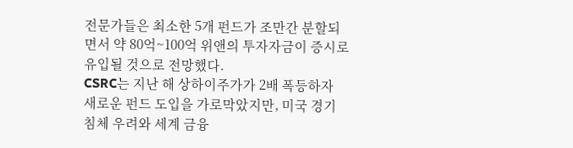전문가들은 최소한 5개 펀드가 조만간 분할되면서 약 80억~100억 위앤의 투자자금이 증시로 유입될 것으로 전망했다.
CSRC는 지난 해 상하이주가가 2배 폭등하자 새로운 펀드 도입을 가로막았지만, 미국 경기 침체 우려와 세계 금융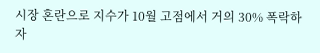시장 혼란으로 지수가 10월 고점에서 거의 30% 폭락하자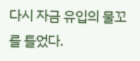다시 자금 유입의 물꼬를 틀었다.